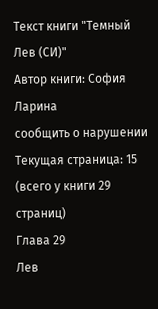Текст книги "Темный Лев (СИ)"
Автор книги: София Ларина
сообщить о нарушении
Текущая страница: 15 (всего у книги 29 страниц)
Глава 29
Лев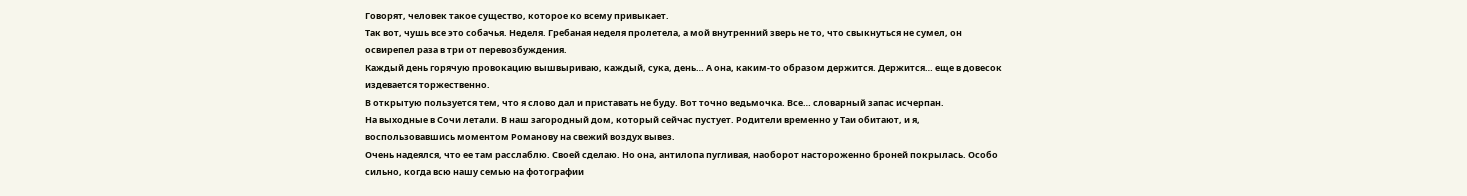Говорят, человек такое существо, которое ко всему привыкает.
Так вот, чушь все это собачья. Неделя. Гребаная неделя пролетела, а мой внутренний зверь не то, что свыкнуться не сумел, он освирепел раза в три от перевозбуждения.
Каждый день горячую провокацию вышвыриваю, каждый, сука, день… А она, каким-то образом держится. Держится… еще в довесок издевается торжественно.
В открытую пользуется тем, что я слово дал и приставать не буду. Вот точно ведьмочка. Все… словарный запас исчерпан.
На выходные в Сочи летали. В наш загородный дом, который сейчас пустует. Родители временно у Таи обитают, и я, воспользовавшись моментом Романову на свежий воздух вывез.
Очень надеялся, что ее там расслаблю. Своей сделаю. Но она, антилопа пугливая, наоборот настороженно броней покрылась. Особо сильно, когда всю нашу семью на фотографии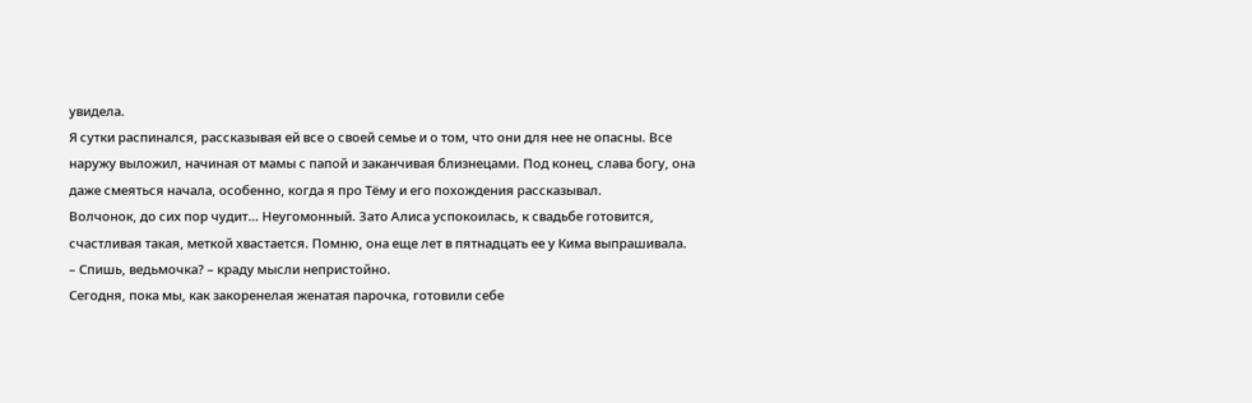увидела.
Я сутки распинался, рассказывая ей все о своей семье и о том, что они для нее не опасны. Все наружу выложил, начиная от мамы с папой и заканчивая близнецами. Под конец, слава богу, она даже смеяться начала, особенно, когда я про Тёму и его похождения рассказывал.
Волчонок, до сих пор чудит… Неугомонный. Зато Алиса успокоилась, к свадьбе готовится, счастливая такая, меткой хвастается. Помню, она еще лет в пятнадцать ее у Кима выпрашивала.
– Спишь, ведьмочка? – краду мысли непристойно.
Сегодня, пока мы, как закоренелая женатая парочка, готовили себе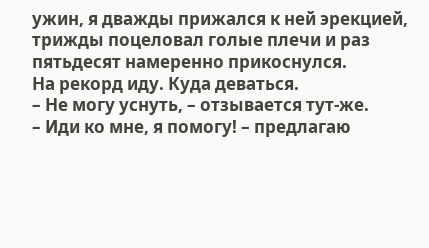ужин, я дважды прижался к ней эрекцией, трижды поцеловал голые плечи и раз пятьдесят намеренно прикоснулся.
На рекорд иду. Куда деваться.
– Не могу уснуть, – отзывается тут-же.
– Иди ко мне, я помогу! – предлагаю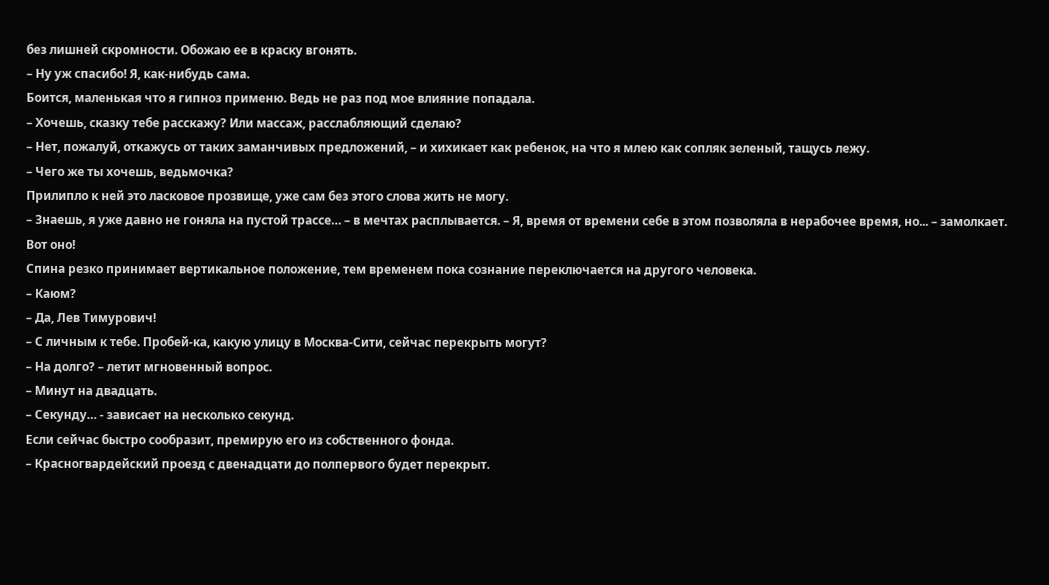без лишней скромности. Обожаю ее в краску вгонять.
– Ну уж спасибо! Я, как-нибудь сама.
Боится, маленькая что я гипноз применю. Ведь не раз под мое влияние попадала.
– Хочешь, сказку тебе расскажу? Или массаж, расслабляющий сделаю?
– Нет, пожалуй, откажусь от таких заманчивых предложений, – и хихикает как ребенок, на что я млею как сопляк зеленый, тащусь лежу.
– Чего же ты хочешь, ведьмочка?
Прилипло к ней это ласковое прозвище, уже сам без этого слова жить не могу.
– Знаешь, я уже давно не гоняла на пустой трассе… – в мечтах расплывается. – Я, время от времени себе в этом позволяла в нерабочее время, но... – замолкает.
Вот оно!
Спина резко принимает вертикальное положение, тем временем пока сознание переключается на другого человека.
– Каюм?
– Да, Лев Тимурович!
– С личным к тебе. Пробей-ка, какую улицу в Москва-Сити, сейчас перекрыть могут?
– На долго? – летит мгновенный вопрос.
– Минут на двадцать.
– Секунду… - зависает на несколько секунд.
Если сейчас быстро сообразит, премирую его из собственного фонда.
– Красногвардейский проезд с двенадцати до полпервого будет перекрыт.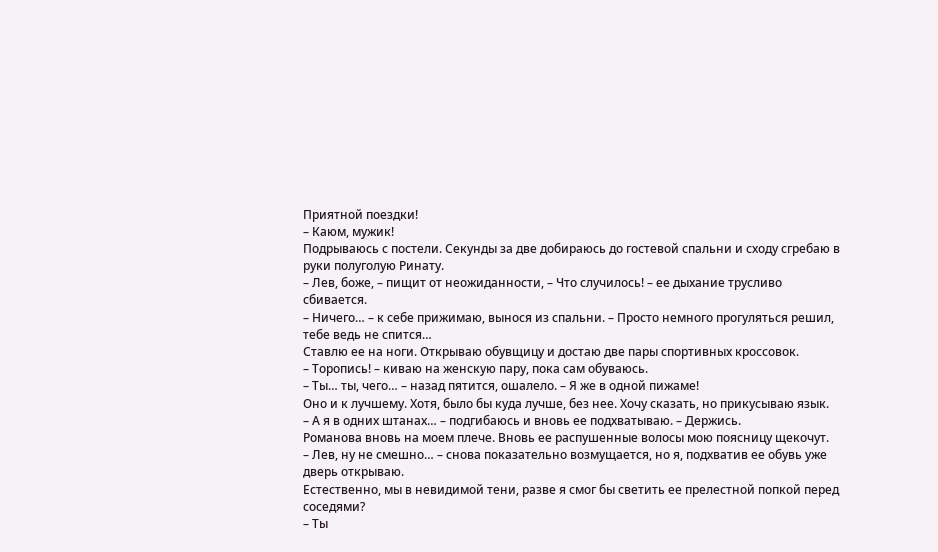Приятной поездки!
– Каюм, мужик!
Подрываюсь с постели. Секунды за две добираюсь до гостевой спальни и сходу сгребаю в руки полуголую Ринату.
– Лев, боже, – пищит от неожиданности, – Что случилось! – ее дыхание трусливо сбивается.
– Ничего… – к себе прижимаю, вынося из спальни. – Просто немного прогуляться решил, тебе ведь не спится…
Ставлю ее на ноги. Открываю обувщицу и достаю две пары спортивных кроссовок.
– Торопись! – киваю на женскую пару, пока сам обуваюсь.
– Ты… ты, чего… – назад пятится, ошалело. – Я же в одной пижаме!
Оно и к лучшему. Хотя, было бы куда лучше, без нее. Хочу сказать, но прикусываю язык.
– А я в одних штанах… – подгибаюсь и вновь ее подхватываю. – Держись.
Романова вновь на моем плече. Вновь ее распушенные волосы мою поясницу щекочут.
– Лев, ну не смешно… – снова показательно возмущается, но я, подхватив ее обувь уже дверь открываю.
Естественно, мы в невидимой тени, разве я смог бы светить ее прелестной попкой перед соседями?
– Ты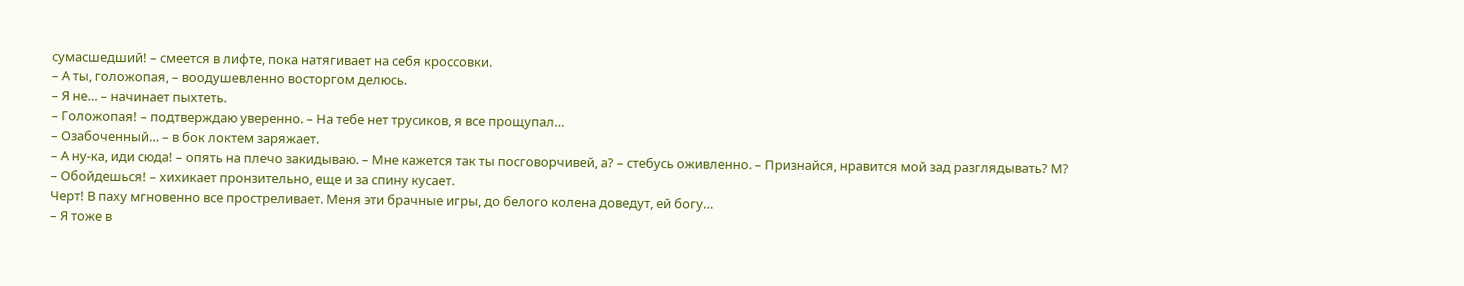сумасшедший! – смеется в лифте, пока натягивает на себя кроссовки.
– А ты, голожопая, – воодушевленно восторгом делюсь.
– Я не… – начинает пыхтеть.
– Голожопая! – подтверждаю уверенно. – На тебе нет трусиков, я все прощупал…
– Озабоченный… – в бок локтем заряжает.
– А ну-ка, иди сюда! – опять на плечо закидываю. – Мне кажется так ты посговорчивей, а? – стебусь оживленно. – Признайся, нравится мой зад разглядывать? М?
– Обойдешься! – хихикает пронзительно, еще и за спину кусает.
Черт! В паху мгновенно все простреливает. Меня эти брачные игры, до белого колена доведут, ей богу…
– Я тоже в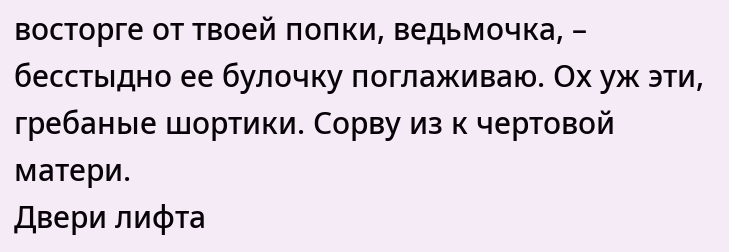восторге от твоей попки, ведьмочка, – бесстыдно ее булочку поглаживаю. Ох уж эти, гребаные шортики. Сорву из к чертовой матери.
Двери лифта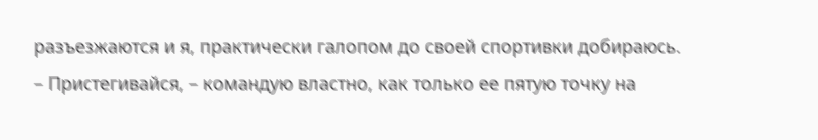разъезжаются и я, практически галопом до своей спортивки добираюсь.
– Пристегивайся, – командую властно, как только ее пятую точку на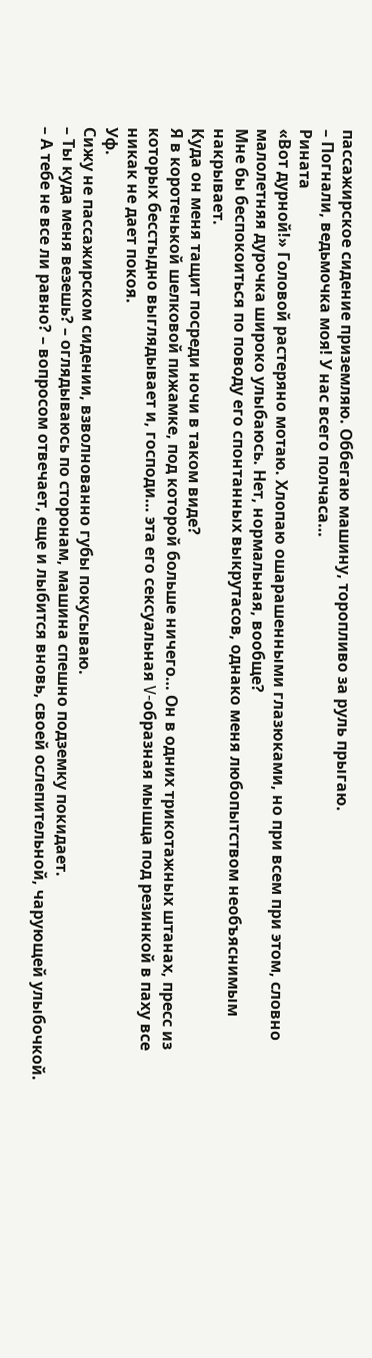пассажирское сидение приземляю. Оббегаю машину, торопливо за руль прыгаю.
– Погнали, ведьмочка моя! У нас всего полчаса…
Рината
«Вот дурной!» Головой растеряно мотаю. Хлопаю ошарашенными глазюками, но при всем при этом, словно малолетняя дурочка широко улыбаюсь. Нет, нормальная, вообще?
Мне бы беспокоиться по поводу его спонтанных выкрутасов, однако меня любопытством необъяснимым накрывает.
Куда он меня тащит посреди ночи в таком виде?
Я в коротенькой шелковой пижамке, под которой больше ничего… Он в одних трикотажных штанах, пресс из которых бесстыдно выглядывает и, господи… эта его сексуальная V-образная мышца под резинкой в паху все никак не дает покоя.
Уф.
Сижу не пассажирском сидении, взволнованно губы покусываю.
– Ты куда меня везешь? – оглядываюсь по сторонам, машина спешно подземку покидает.
– А тебе не все ли равно? – вопросом отвечает, еще и лыбится вновь, своей ослепительной, чарующей улыбочкой.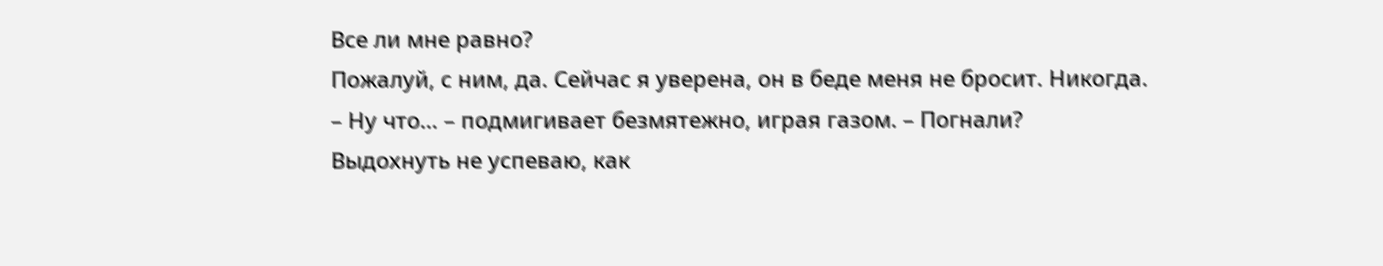Все ли мне равно?
Пожалуй, с ним, да. Сейчас я уверена, он в беде меня не бросит. Никогда.
– Ну что… – подмигивает безмятежно, играя газом. – Погнали?
Выдохнуть не успеваю, как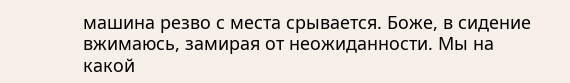машина резво с места срывается. Боже, в сидение вжимаюсь, замирая от неожиданности. Мы на какой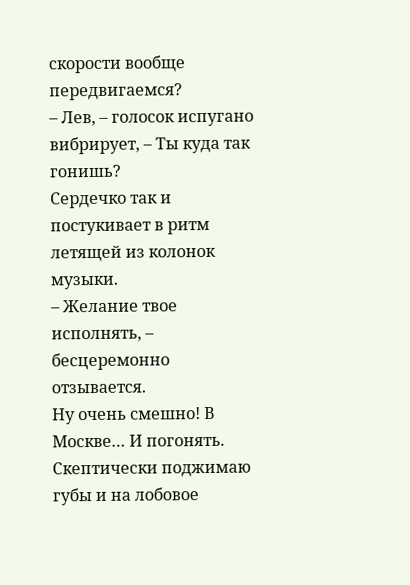скорости вообще передвигаемся?
– Лев, – голосок испугано вибрирует, – Ты куда так гонишь?
Сердечко так и постукивает в ритм летящей из колонок музыки.
– Желание твое исполнять, – бесцеремонно отзывается.
Ну очень смешно! В Москве… И погонять. Скептически поджимаю губы и на лобовое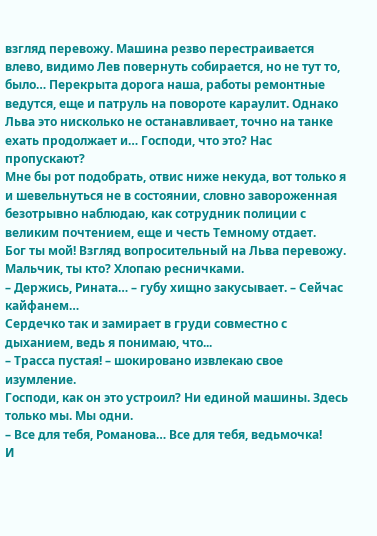взгляд перевожу. Машина резво перестраивается влево, видимо Лев повернуть собирается, но не тут то, было… Перекрыта дорога наша, работы ремонтные ведутся, еще и патруль на повороте караулит. Однако Льва это нисколько не останавливает, точно на танке ехать продолжает и… Господи, что это? Нас пропускают?
Мне бы рот подобрать, отвис ниже некуда, вот только я и шевельнуться не в состоянии, словно завороженная безотрывно наблюдаю, как сотрудник полиции с великим почтением, еще и честь Темному отдает.
Бог ты мой! Взгляд вопросительный на Льва перевожу. Мальчик, ты кто? Хлопаю ресничками.
– Держись, Рината… – губу хищно закусывает. – Сейчас кайфанем…
Сердечко так и замирает в груди совместно с дыханием, ведь я понимаю, что...
– Трасса пустая! – шокировано извлекаю свое изумление.
Господи, как он это устроил? Ни единой машины. Здесь только мы. Мы одни.
– Все для тебя, Романова… Все для тебя, ведьмочка!
И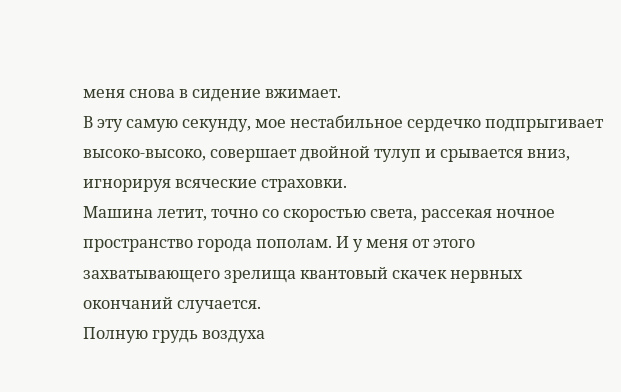меня снова в сидение вжимает.
В эту самую секунду, мое нестабильное сердечко подпрыгивает высоко-высоко, совершает двойной тулуп и срывается вниз, игнорируя всяческие страховки.
Машина летит, точно со скоростью света, рассекая ночное пространство города пополам. И у меня от этого захватывающего зрелища квантовый скачек нервных окончаний случается.
Полную грудь воздуха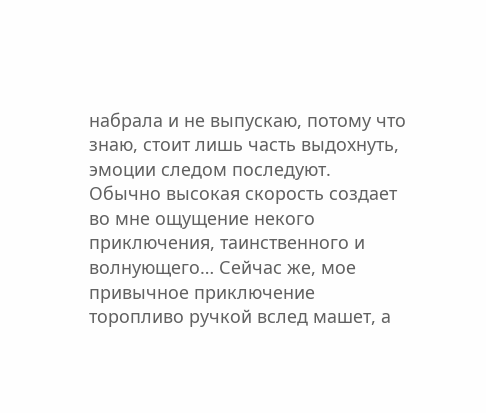набрала и не выпускаю, потому что знаю, стоит лишь часть выдохнуть, эмоции следом последуют.
Обычно высокая скорость создает во мне ощущение некого приключения, таинственного и волнующего… Сейчас же, мое привычное приключение торопливо ручкой вслед машет, а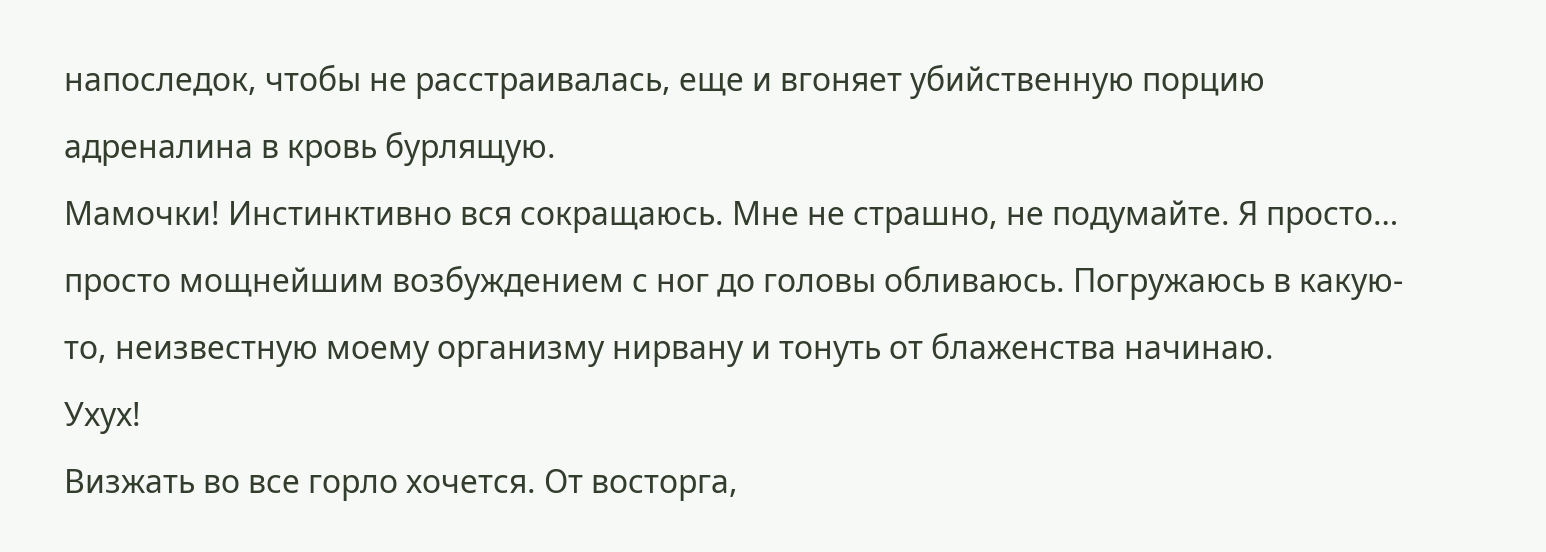напоследок, чтобы не расстраивалась, еще и вгоняет убийственную порцию адреналина в кровь бурлящую.
Мамочки! Инстинктивно вся сокращаюсь. Мне не страшно, не подумайте. Я просто… просто мощнейшим возбуждением с ног до головы обливаюсь. Погружаюсь в какую-то, неизвестную моему организму нирвану и тонуть от блаженства начинаю.
Ухух!
Визжать во все горло хочется. От восторга,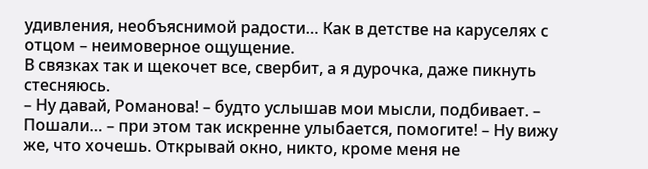удивления, необъяснимой радости… Как в детстве на каруселях с отцом – неимоверное ощущение.
В связках так и щекочет все, свербит, а я дурочка, даже пикнуть стесняюсь.
– Ну давай, Романова! – будто услышав мои мысли, подбивает. – Пошали… – при этом так искренне улыбается, помогите! – Ну вижу же, что хочешь. Открывай окно, никто, кроме меня не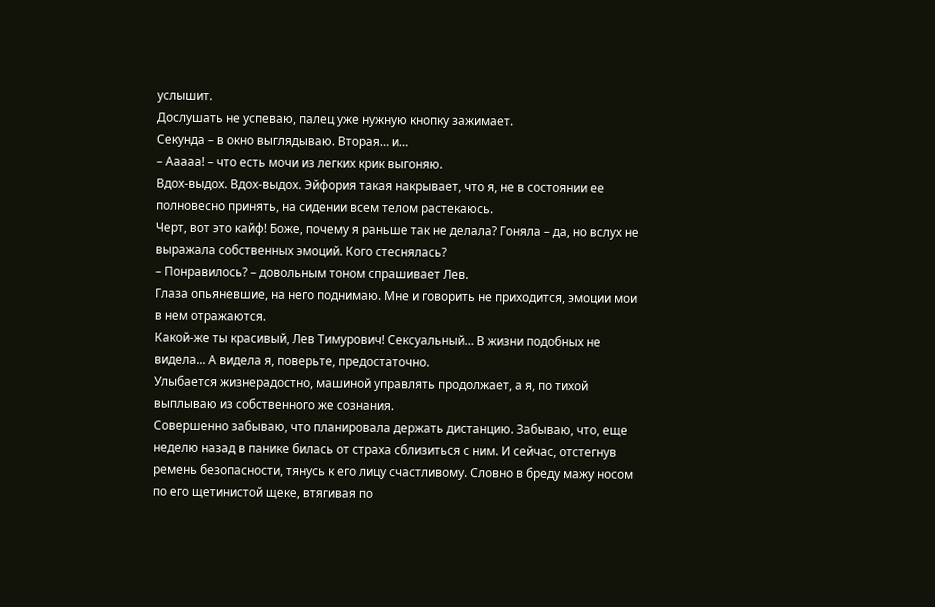услышит.
Дослушать не успеваю, палец уже нужную кнопку зажимает.
Секунда – в окно выглядываю. Вторая… и…
– Ааааа! – что есть мочи из легких крик выгоняю.
Вдох-выдох. Вдох-выдох. Эйфория такая накрывает, что я, не в состоянии ее полновесно принять, на сидении всем телом растекаюсь.
Черт, вот это кайф! Боже, почему я раньше так не делала? Гоняла – да, но вслух не выражала собственных эмоций. Кого стеснялась?
– Понравилось? – довольным тоном спрашивает Лев.
Глаза опьяневшие, на него поднимаю. Мне и говорить не приходится, эмоции мои в нем отражаются.
Какой-же ты красивый, Лев Тимурович! Сексуальный… В жизни подобных не видела... А видела я, поверьте, предостаточно.
Улыбается жизнерадостно, машиной управлять продолжает, а я, по тихой выплываю из собственного же сознания.
Совершенно забываю, что планировала держать дистанцию. Забываю, что, еще неделю назад в панике билась от страха сблизиться с ним. И сейчас, отстегнув ремень безопасности, тянусь к его лицу счастливому. Словно в бреду мажу носом по его щетинистой щеке, втягивая по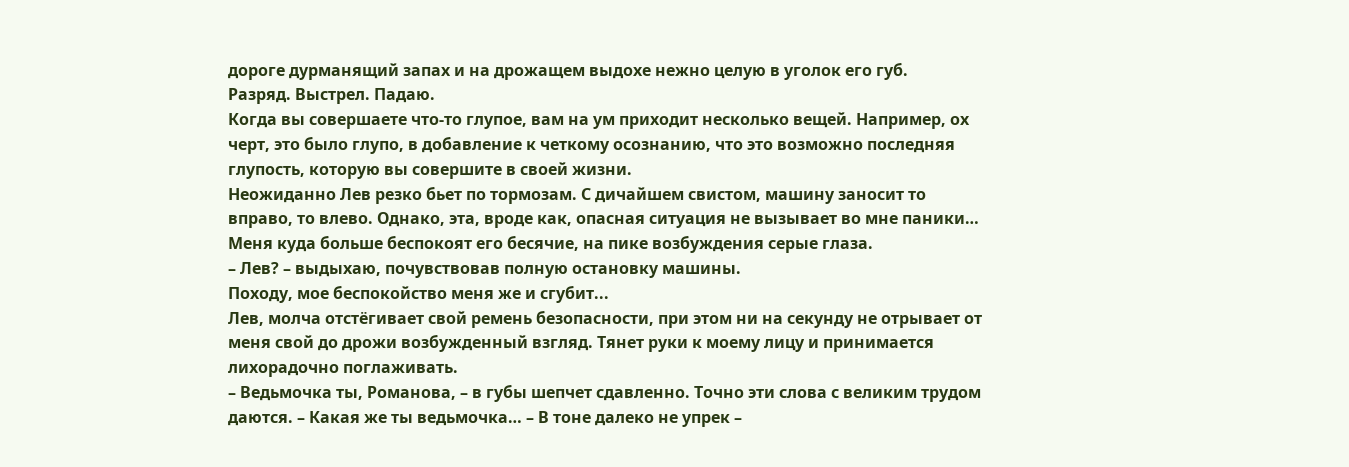дороге дурманящий запах и на дрожащем выдохе нежно целую в уголок его губ.
Разряд. Выстрел. Падаю.
Когда вы совершаете что-то глупое, вам на ум приходит несколько вещей. Например, ох черт, это было глупо, в добавление к четкому осознанию, что это возможно последняя глупость, которую вы совершите в своей жизни.
Неожиданно Лев резко бьет по тормозам. С дичайшем свистом, машину заносит то вправо, то влево. Однако, эта, вроде как, опасная ситуация не вызывает во мне паники… Меня куда больше беспокоят его бесячие, на пике возбуждения серые глаза.
– Лев? – выдыхаю, почувствовав полную остановку машины.
Походу, мое беспокойство меня же и сгубит...
Лев, молча отстёгивает свой ремень безопасности, при этом ни на секунду не отрывает от меня свой до дрожи возбужденный взгляд. Тянет руки к моему лицу и принимается лихорадочно поглаживать.
– Ведьмочка ты, Романова, – в губы шепчет сдавленно. Точно эти слова с великим трудом даются. – Какая же ты ведьмочка… – В тоне далеко не упрек –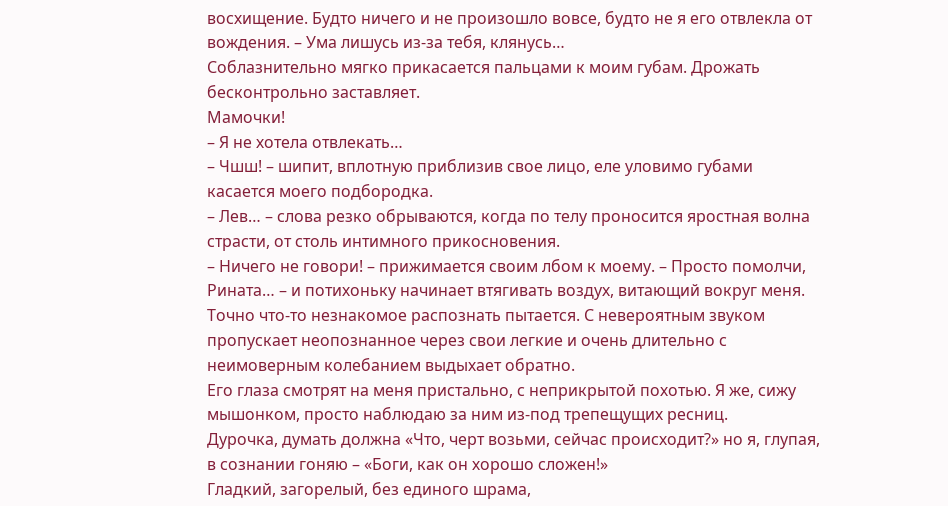восхищение. Будто ничего и не произошло вовсе, будто не я его отвлекла от вождения. – Ума лишусь из-за тебя, клянусь…
Соблазнительно мягко прикасается пальцами к моим губам. Дрожать бесконтрольно заставляет.
Мамочки!
– Я не хотела отвлекать…
– Чшш! – шипит, вплотную приблизив свое лицо, еле уловимо губами касается моего подбородка.
– Лев… – слова резко обрываются, когда по телу проносится яростная волна страсти, от столь интимного прикосновения.
– Ничего не говори! – прижимается своим лбом к моему. – Просто помолчи, Рината… – и потихоньку начинает втягивать воздух, витающий вокруг меня. Точно что-то незнакомое распознать пытается. С невероятным звуком пропускает неопознанное через свои легкие и очень длительно с неимоверным колебанием выдыхает обратно.
Его глаза смотрят на меня пристально, с неприкрытой похотью. Я же, сижу мышонком, просто наблюдаю за ним из-под трепещущих ресниц.
Дурочка, думать должна «Что, черт возьми, сейчас происходит?» но я, глупая, в сознании гоняю – «Боги, как он хорошо сложен!»
Гладкий, загорелый, без единого шрама,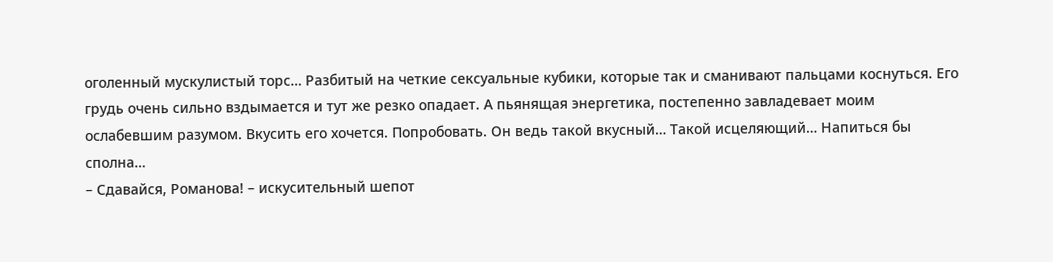оголенный мускулистый торс… Разбитый на четкие сексуальные кубики, которые так и сманивают пальцами коснуться. Его грудь очень сильно вздымается и тут же резко опадает. А пьянящая энергетика, постепенно завладевает моим ослабевшим разумом. Вкусить его хочется. Попробовать. Он ведь такой вкусный… Такой исцеляющий… Напиться бы сполна…
– Сдавайся, Романова! – искусительный шепот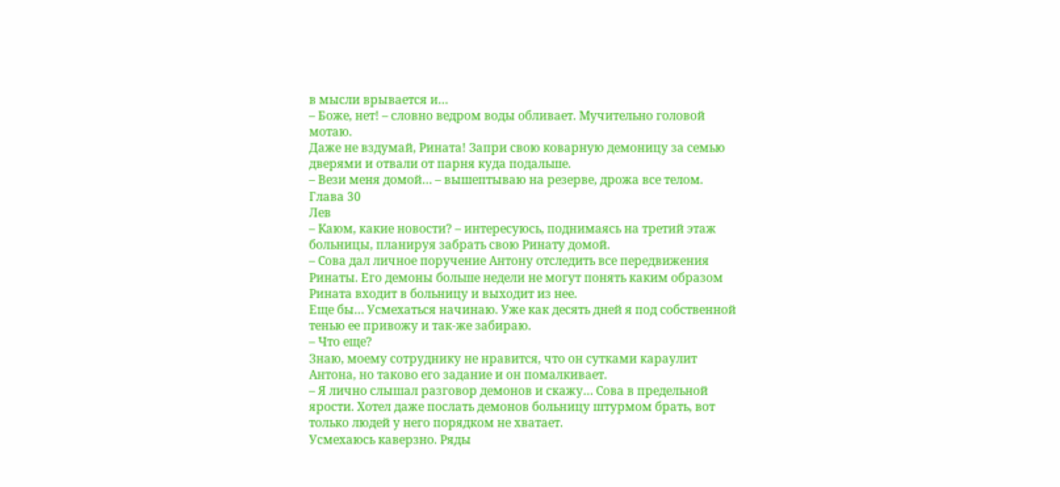в мысли врывается и…
– Боже, нет! – словно ведром воды обливает. Мучительно головой мотаю.
Даже не вздумай, Рината! Запри свою коварную демоницу за семью дверями и отвали от парня куда подальше.
– Вези меня домой… – вышептываю на резерве, дрожа все телом.
Глава 30
Лев
– Каюм, какие новости? – интересуюсь, поднимаясь на третий этаж больницы, планируя забрать свою Ринату домой.
– Сова дал личное поручение Антону отследить все передвижения Ринаты. Его демоны больше недели не могут понять каким образом Рината входит в больницу и выходит из нее.
Еще бы… Усмехаться начинаю. Уже как десять дней я под собственной тенью ее привожу и так-же забираю.
– Что еще?
Знаю, моему сотруднику не нравится, что он сутками караулит Антона, но таково его задание и он помалкивает.
– Я лично слышал разговор демонов и скажу… Сова в предельной ярости. Хотел даже послать демонов больницу штурмом брать, вот только людей у него порядком не хватает.
Усмехаюсь каверзно. Ряды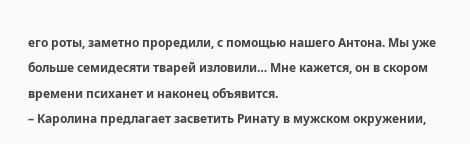его роты, заметно проредили, с помощью нашего Антона. Мы уже больше семидесяти тварей изловили… Мне кажется, он в скором времени психанет и наконец объявится.
– Каролина предлагает засветить Ринату в мужском окружении,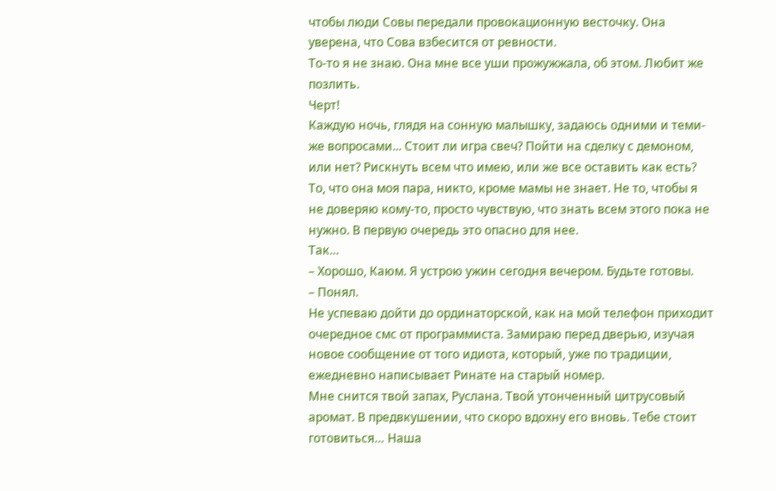чтобы люди Совы передали провокационную весточку. Она уверена, что Сова взбесится от ревности.
То-то я не знаю. Она мне все уши прожужжала, об этом. Любит же позлить.
Черт!
Каждую ночь, глядя на сонную малышку, задаюсь одними и теми-же вопросами... Стоит ли игра свеч? Пойти на сделку с демоном, или нет? Рискнуть всем что имею, или же все оставить как есть?
То, что она моя пара, никто, кроме мамы не знает. Не то, чтобы я не доверяю кому-то, просто чувствую, что знать всем этого пока не нужно. В первую очередь это опасно для нее.
Так…
– Хорошо, Каюм. Я устрою ужин сегодня вечером. Будьте готовы.
– Понял.
Не успеваю дойти до ординаторской, как на мой телефон приходит очередное смс от программиста. Замираю перед дверью, изучая новое сообщение от того идиота, который, уже по традиции, ежедневно написывает Ринате на старый номер.
Мне снится твой запах, Руслана. Твой утонченный цитрусовый аромат. В предвкушении, что скоро вдохну его вновь. Тебе стоит готовиться… Наша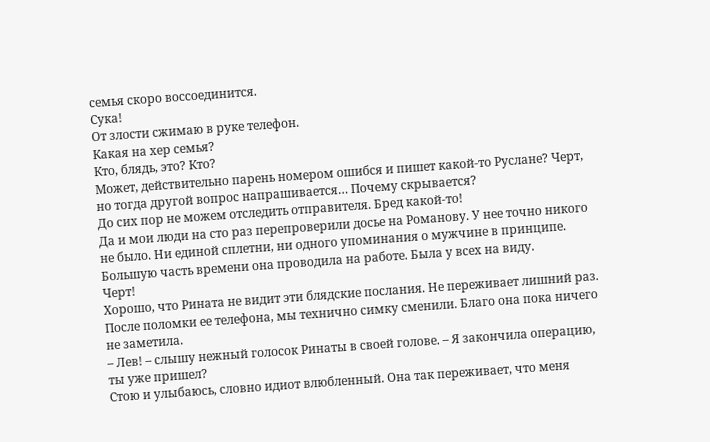семья скоро воссоединится.
Сука!
От злости сжимаю в руке телефон.
Какая на хер семья?
Кто, блядь, это? Кто?
Может, действительно парень номером ошибся и пишет какой-то Руслане? Черт, но тогда другой вопрос напрашивается… Почему скрывается?
До сих пор не можем отследить отправителя. Бред какой-то!
Да и мои люди на сто раз перепроверили досье на Романову. У нее точно никого не было. Ни единой сплетни, ни одного упоминания о мужчине в принципе. Большую часть времени она проводила на работе. Была у всех на виду.
Черт!
Хорошо, что Рината не видит эти блядские послания. Не переживает лишний раз. После поломки ее телефона, мы технично симку сменили. Благо она пока ничего не заметила.
– Лев! – слышу нежный голосок Ринаты в своей голове. – Я закончила операцию, ты уже пришел?
Стою и улыбаюсь, словно идиот влюбленный. Она так переживает, что меня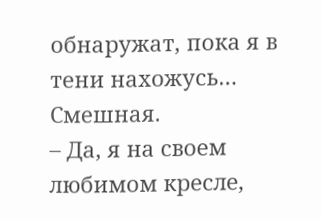обнаружат, пока я в тени нахожусь… Смешная.
– Да, я на своем любимом кресле,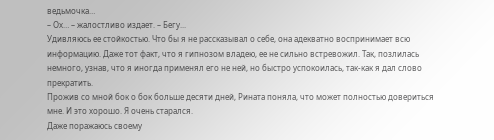ведьмочка…
– Ох… – жалостливо издает. – Бегу...
Удивляюсь ее стойкостью. Что бы я не рассказывал о себе, она адекватно воспринимает всю информацию. Даже тот факт, что я гипнозом владею, ее не сильно встревожил. Так, позлилась немного, узнав, что я иногда применял его не ней, но быстро успокоилась, так-как я дал слово прекратить.
Прожив со мной бок о бок больше десяти дней, Рината поняла, что может полностью довериться мне. И это хорошо. Я очень старался.
Даже поражаюсь своему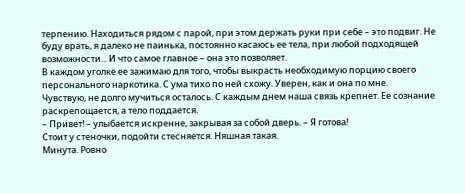терпению. Находиться рядом с парой, при этом держать руки при себе – это подвиг. Не буду врать, я далеко не паинька, постоянно касаюсь ее тела, при любой подходящей возможности... И что самое главное – она это позволяет.
В каждом уголке ее зажимаю для того, чтобы выкрасть необходимую порцию своего персонального наркотика. С ума тихо по ней схожу. Уверен, как и она по мне.
Чувствую, не долго мучиться осталось. С каждым днем наша связь крепнет. Ее сознание раскрепощается, а тело поддается.
– Привет! – улыбается искренне, закрывая за собой дверь. – Я готова!
Стоит у стеночки, подойти стесняется. Няшная такая.
Минута. Ровно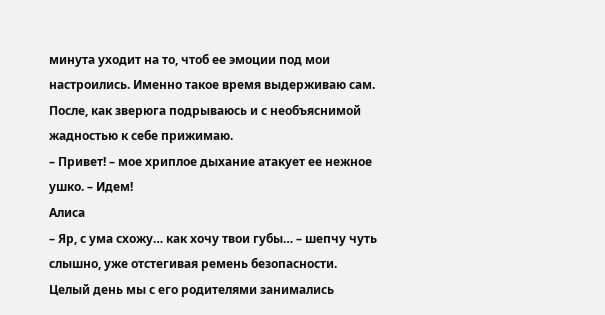минута уходит на то, чтоб ее эмоции под мои настроились. Именно такое время выдерживаю сам. После, как зверюга подрываюсь и с необъяснимой жадностью к себе прижимаю.
– Привет! – мое хриплое дыхание атакует ее нежное ушко. – Идем!
Алиса
– Яр, с ума схожу… как хочу твои губы… – шепчу чуть слышно, уже отстегивая ремень безопасности.
Целый день мы с его родителями занимались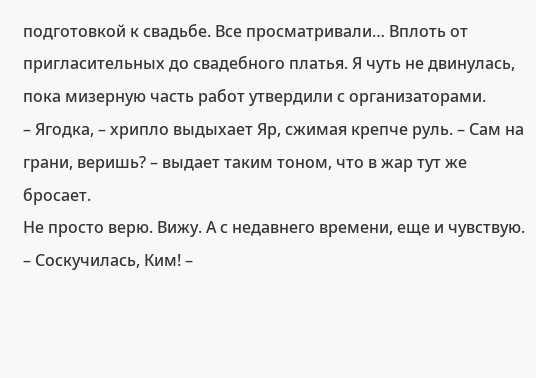подготовкой к свадьбе. Все просматривали… Вплоть от пригласительных до свадебного платья. Я чуть не двинулась, пока мизерную часть работ утвердили с организаторами.
– Ягодка, – хрипло выдыхает Яр, сжимая крепче руль. – Сам на грани, веришь? – выдает таким тоном, что в жар тут же бросает.
Не просто верю. Вижу. А с недавнего времени, еще и чувствую.
– Соскучилась, Ким! –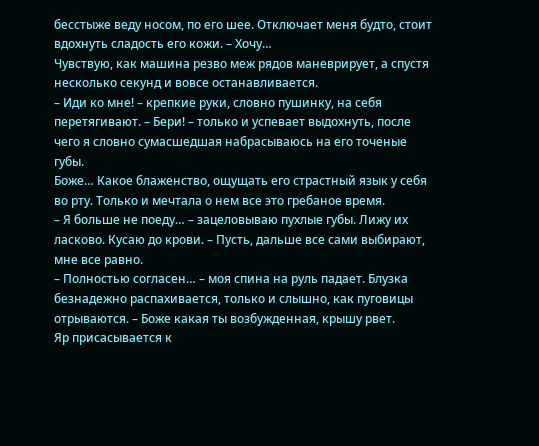бесстыже веду носом, по его шее. Отключает меня будто, стоит вдохнуть сладость его кожи. – Хочу…
Чувствую, как машина резво меж рядов маневрирует, а спустя несколько секунд и вовсе останавливается.
– Иди ко мне! – крепкие руки, словно пушинку, на себя перетягивают. – Бери! – только и успевает выдохнуть, после чего я словно сумасшедшая набрасываюсь на его точеные губы.
Боже… Какое блаженство, ощущать его страстный язык у себя во рту. Только и мечтала о нем все это гребаное время.
– Я больше не поеду… – зацеловываю пухлые губы. Лижу их ласково. Кусаю до крови. – Пусть, дальше все сами выбирают, мне все равно.
– Полностью согласен… – моя спина на руль падает. Блузка безнадежно распахивается, только и слышно, как пуговицы отрываются. – Боже какая ты возбужденная, крышу рвет.
Яр присасывается к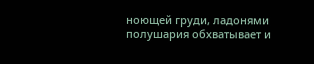ноющей груди, ладонями полушария обхватывает и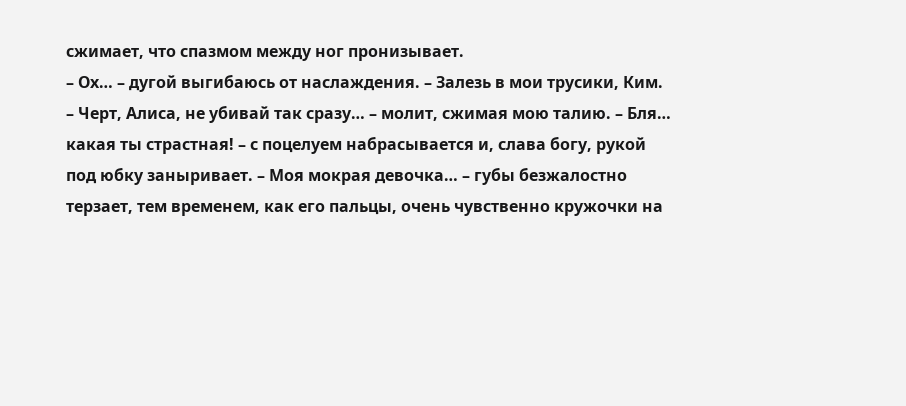сжимает, что спазмом между ног пронизывает.
– Ох… – дугой выгибаюсь от наслаждения. – Залезь в мои трусики, Ким.
– Черт, Алиса, не убивай так сразу… – молит, сжимая мою талию. – Бля… какая ты страстная! – с поцелуем набрасывается и, слава богу, рукой под юбку заныривает. – Моя мокрая девочка… – губы безжалостно терзает, тем временем, как его пальцы, очень чувственно кружочки на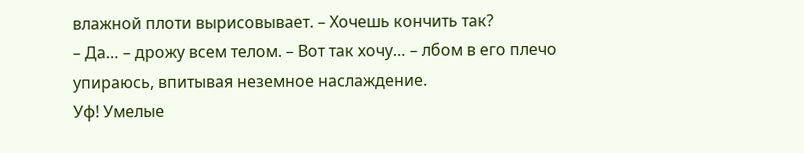влажной плоти вырисовывает. – Хочешь кончить так?
– Да… – дрожу всем телом. – Вот так хочу… – лбом в его плечо упираюсь, впитывая неземное наслаждение.
Уф! Умелые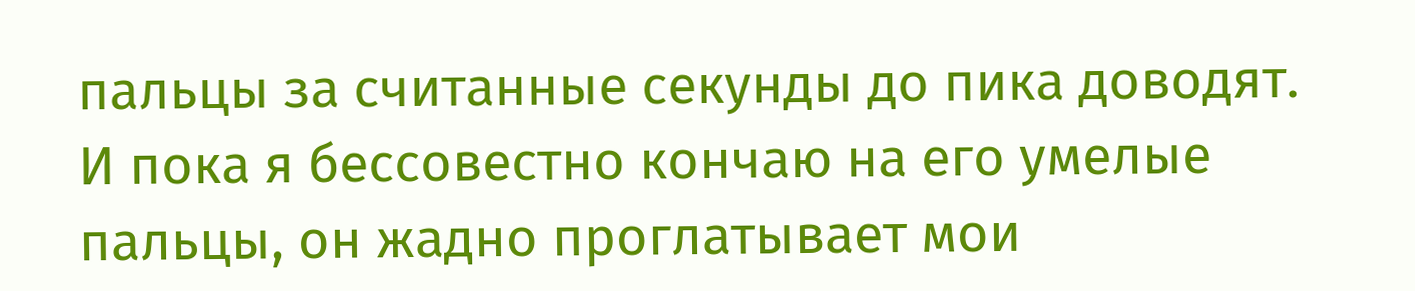пальцы за считанные секунды до пика доводят. И пока я бессовестно кончаю на его умелые пальцы, он жадно проглатывает мои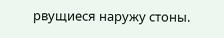рвущиеся наружу стоны.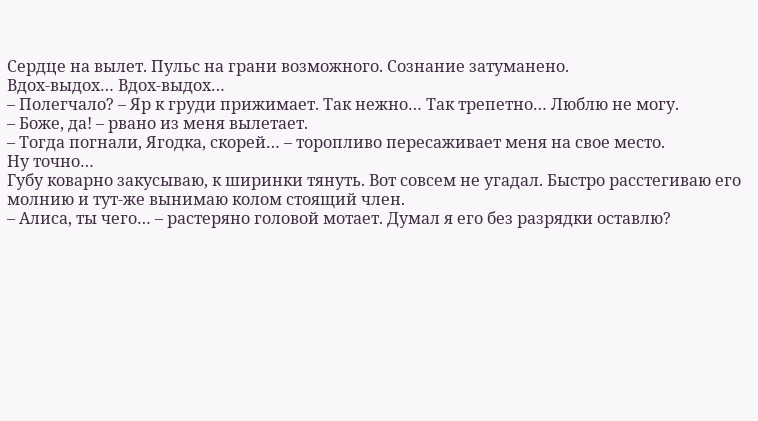Сердце на вылет. Пульс на грани возможного. Сознание затуманено.
Вдох-выдох… Вдох-выдох…
– Полегчало? – Яр к груди прижимает. Так нежно… Так трепетно… Люблю не могу.
– Боже, да! – рвано из меня вылетает.
– Тогда погнали, Ягодка, скорей… – торопливо пересаживает меня на свое место.
Ну точно…
Губу коварно закусываю, к ширинки тянуть. Вот совсем не угадал. Быстро расстегиваю его молнию и тут-же вынимаю колом стоящий член.
– Алиса, ты чего… – растеряно головой мотает. Думал я его без разрядки оставлю?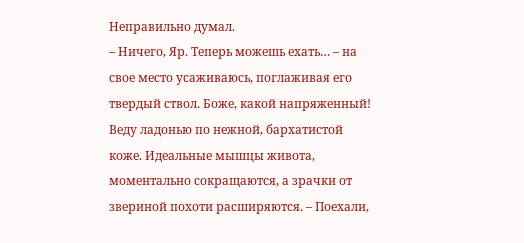Неправильно думал.
– Ничего, Яр. Теперь можешь ехать… – на свое место усаживаюсь, поглаживая его твердый ствол. Боже, какой напряженный! Веду ладонью по нежной, бархатистой коже. Идеальные мышцы живота, моментально сокращаются, а зрачки от звериной похоти расширяются. – Поехали,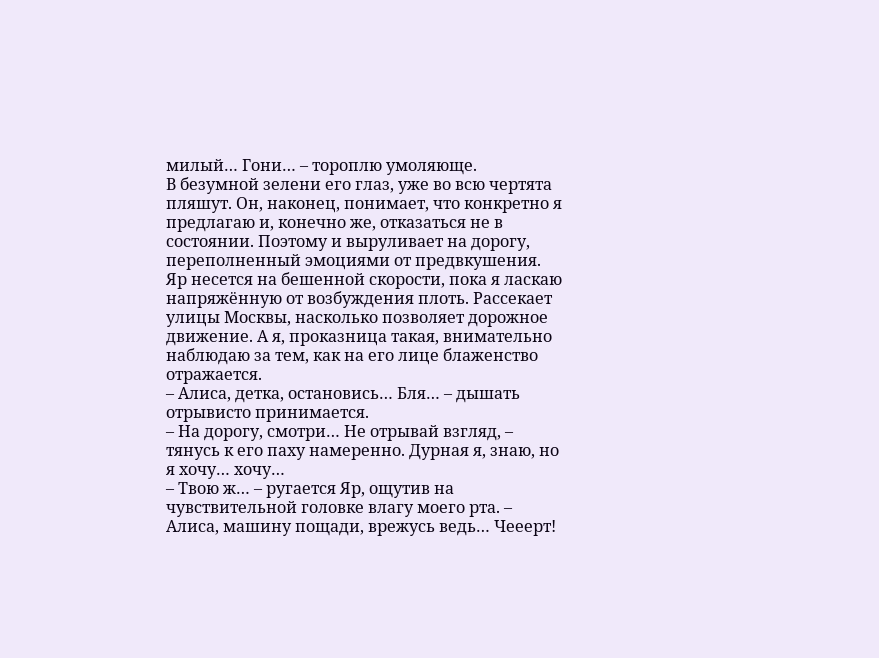милый… Гони… – тороплю умоляюще.
В безумной зелени его глаз, уже во всю чертята пляшут. Он, наконец, понимает, что конкретно я предлагаю и, конечно же, отказаться не в состоянии. Поэтому и выруливает на дорогу, переполненный эмоциями от предвкушения.
Яр несется на бешенной скорости, пока я ласкаю напряжённую от возбуждения плоть. Рассекает улицы Москвы, насколько позволяет дорожное движение. А я, проказница такая, внимательно наблюдаю за тем, как на его лице блаженство отражается.
– Алиса, детка, остановись… Бля… – дышать отрывисто принимается.
– На дорогу, смотри… Не отрывай взгляд, – тянусь к его паху намеренно. Дурная я, знаю, но я хочу… хочу…
– Твою ж… – ругается Яр, ощутив на чувствительной головке влагу моего рта. – Алиса, машину пощади, врежусь ведь… Чееерт!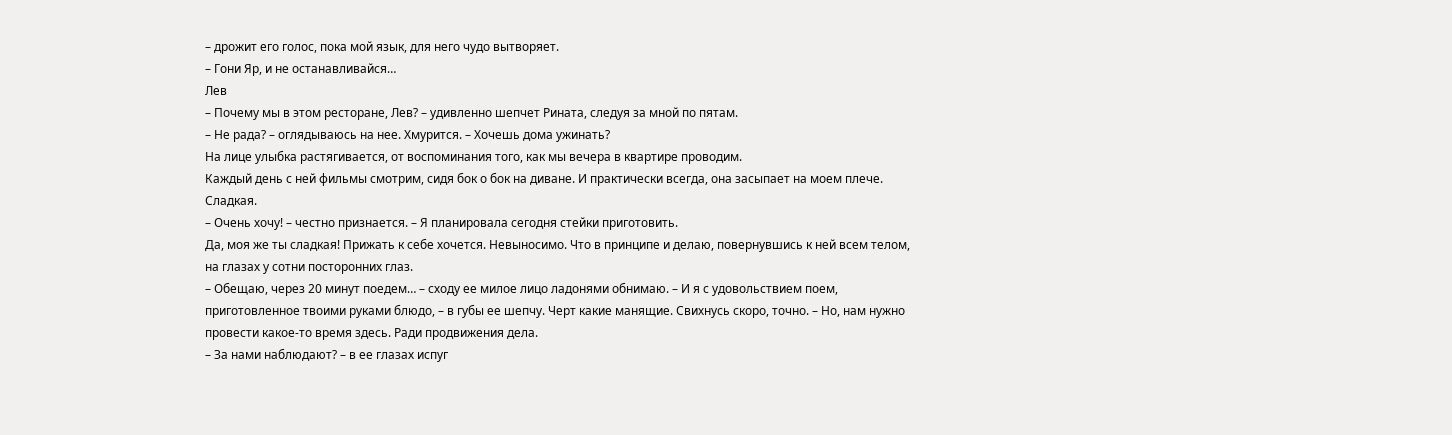– дрожит его голос, пока мой язык, для него чудо вытворяет.
– Гони Яр, и не останавливайся…
Лев
– Почему мы в этом ресторане, Лев? – удивленно шепчет Рината, следуя за мной по пятам.
– Не рада? – оглядываюсь на нее. Хмурится. – Хочешь дома ужинать?
На лице улыбка растягивается, от воспоминания того, как мы вечера в квартире проводим.
Каждый день с ней фильмы смотрим, сидя бок о бок на диване. И практически всегда, она засыпает на моем плече. Сладкая.
– Очень хочу! – честно признается. – Я планировала сегодня стейки приготовить.
Да, моя же ты сладкая! Прижать к себе хочется. Невыносимо. Что в принципе и делаю, повернувшись к ней всем телом, на глазах у сотни посторонних глаз.
– Обещаю, через 20 минут поедем… – сходу ее милое лицо ладонями обнимаю. – И я с удовольствием поем, приготовленное твоими руками блюдо, – в губы ее шепчу. Черт какие манящие. Свихнусь скоро, точно. – Но, нам нужно провести какое-то время здесь. Ради продвижения дела.
– За нами наблюдают? – в ее глазах испуг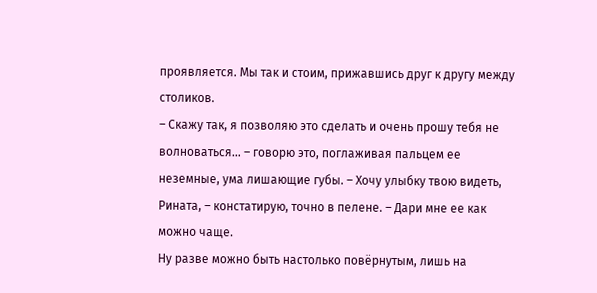проявляется. Мы так и стоим, прижавшись друг к другу между столиков.
– Скажу так, я позволяю это сделать и очень прошу тебя не волноваться… – говорю это, поглаживая пальцем ее неземные, ума лишающие губы. – Хочу улыбку твою видеть, Рината, – констатирую, точно в пелене. – Дари мне ее как можно чаще.
Ну разве можно быть настолько повёрнутым, лишь на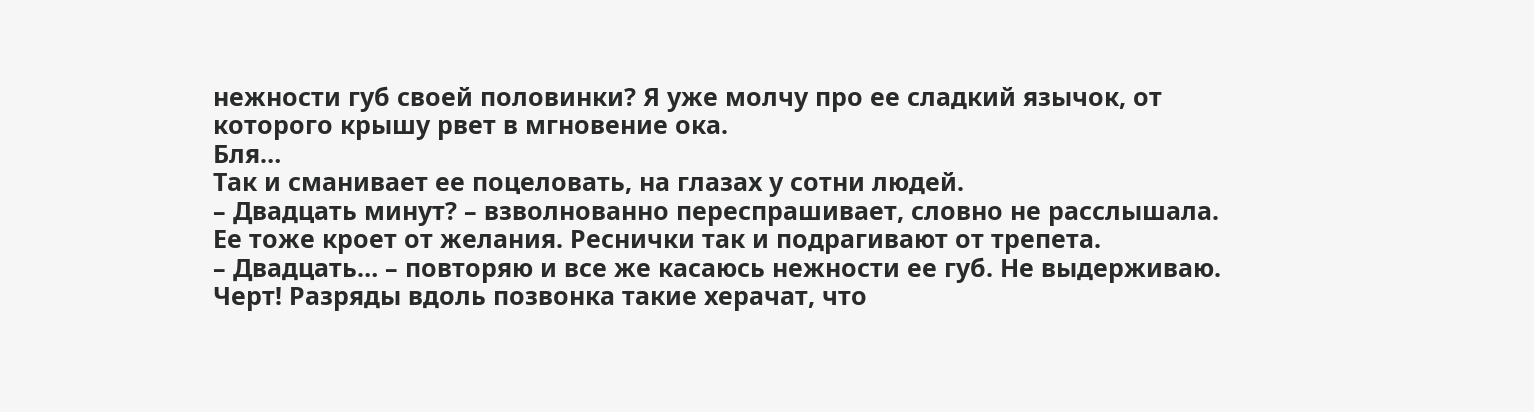нежности губ своей половинки? Я уже молчу про ее сладкий язычок, от которого крышу рвет в мгновение ока.
Бля…
Так и сманивает ее поцеловать, на глазах у сотни людей.
– Двадцать минут? – взволнованно переспрашивает, словно не расслышала. Ее тоже кроет от желания. Реснички так и подрагивают от трепета.
– Двадцать… – повторяю и все же касаюсь нежности ее губ. Не выдерживаю.
Черт! Разряды вдоль позвонка такие херачат, что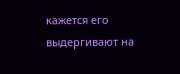кажется его выдергивают на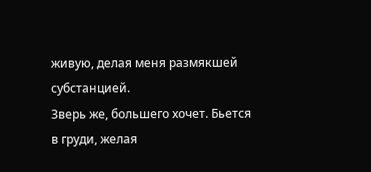живую, делая меня размякшей субстанцией.
Зверь же, большего хочет. Бьется в груди, желая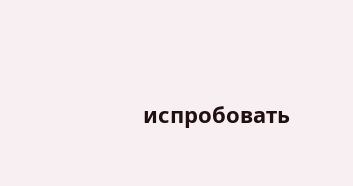испробовать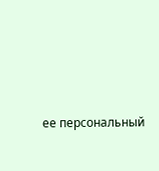ее персональный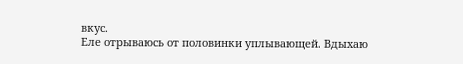вкус.
Еле отрываюсь от половинки уплывающей. Вдыхаю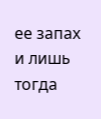ее запах и лишь тогда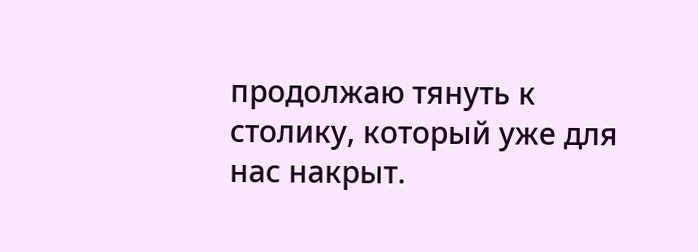продолжаю тянуть к столику, который уже для нас накрыт.